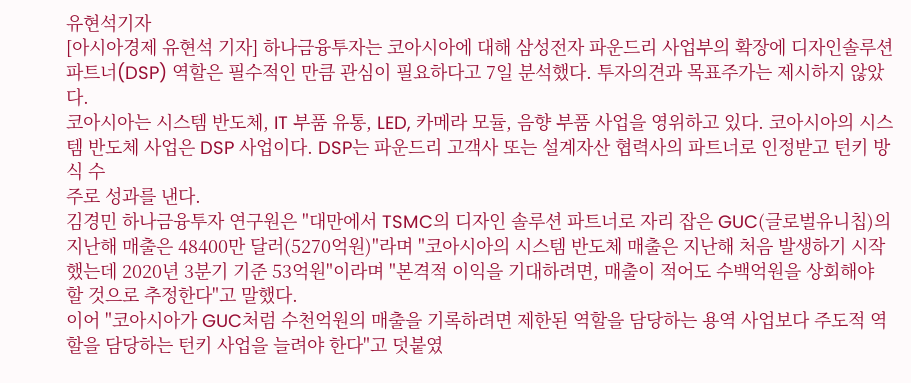유현석기자
[아시아경제 유현석 기자] 하나금융투자는 코아시아에 대해 삼성전자 파운드리 사업부의 확장에 디자인솔루션파트너(DSP) 역할은 필수적인 만큼 관심이 필요하다고 7일 분석했다. 투자의견과 목표주가는 제시하지 않았다.
코아시아는 시스템 반도체, IT 부품 유통, LED, 카메라 모듈, 음향 부품 사업을 영위하고 있다. 코아시아의 시스템 반도체 사업은 DSP 사업이다. DSP는 파운드리 고객사 또는 설계자산 협력사의 파트너로 인정받고 턴키 방식 수
주로 성과를 낸다.
김경민 하나금융투자 연구원은 "대만에서 TSMC의 디자인 솔루션 파트너로 자리 잡은 GUC(글로벌유니칩)의 지난해 매출은 48400만 달러(5270억원)"라며 "코아시아의 시스템 반도체 매출은 지난해 처음 발생하기 시작했는데 2020년 3분기 기준 53억원"이라며 "본격적 이익을 기대하려면, 매출이 적어도 수백억원을 상회해야 할 것으로 추정한다"고 말했다.
이어 "코아시아가 GUC처럼 수천억원의 매출을 기록하려면 제한된 역할을 담당하는 용역 사업보다 주도적 역할을 담당하는 턴키 사업을 늘려야 한다"고 덧붙였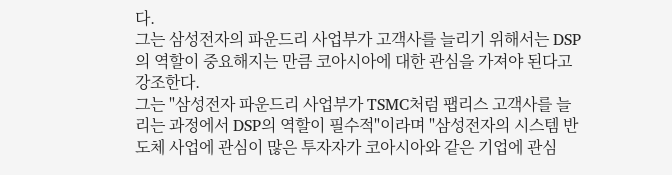다.
그는 삼성전자의 파운드리 사업부가 고객사를 늘리기 위해서는 DSP의 역할이 중요해지는 만큼 코아시아에 대한 관심을 가져야 된다고 강조한다.
그는 "삼성전자 파운드리 사업부가 TSMC처럼 팹리스 고객사를 늘리는 과정에서 DSP의 역할이 필수적"이라며 "삼성전자의 시스템 반도체 사업에 관심이 많은 투자자가 코아시아와 같은 기업에 관심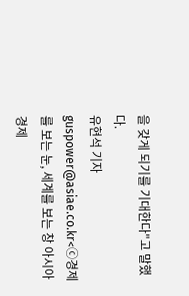을 갖게 되기를 기대한다"고 말했다.
유현석 기자 guspower@asiae.co.kr<ⓒ경제를 보는 눈, 세계를 보는 창 아시아경제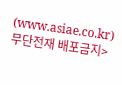(www.asiae.co.kr) 무단전재 배포금지>